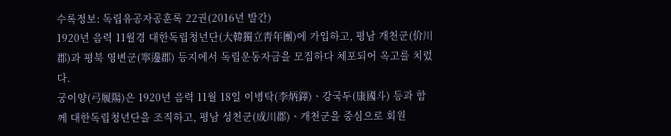수록정보: 독립유공자공훈록 22권(2016년 발간)
1920년 음력 11월경 대한독립청년단(大韓獨立靑年團)에 가입하고, 평남 개천군(价川郡)과 평북 영변군(寧邊郡) 등지에서 독립운동자금을 모집하다 체포되어 옥고를 치렀다.
궁이양(弓履陽)은 1920년 음력 11월 18일 이병탁(李炳鐸)ㆍ강국두(康國斗) 등과 함께 대한독립청년단을 조직하고, 평남 성천군(成川郡)ㆍ개천군을 중심으로 회원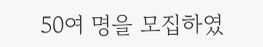50여 명을 모집하였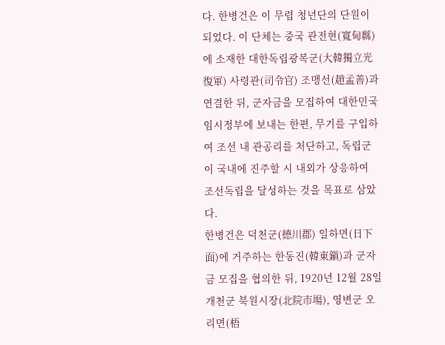다. 한병건은 이 무렵 청년단의 단원이 되었다. 이 단체는 중국 관전현(寬甸縣)에 소재한 대한독립광복군(大韓獨立光復軍) 사령관(司令官) 조맹선(趙孟善)과 연결한 뒤, 군자금을 모집하여 대한민국임시정부에 보내는 한편, 무기를 구입하여 조선 내 관공리를 처단하고, 독립군이 국내에 진주할 시 내외가 상응하여 조선독립을 달성하는 것을 목표로 삼았다.
한병건은 덕천군(德川郡) 일하면(日下面)에 거주하는 한동진(韓東鎭)과 군자금 모집을 협의한 뒤, 1920년 12월 28일 개천군 북원시장(北院市場), 영변군 오리면(梧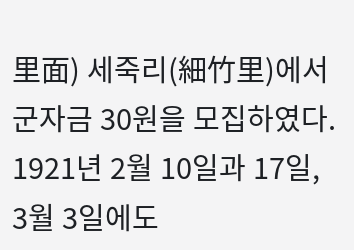里面) 세죽리(細竹里)에서 군자금 30원을 모집하였다. 1921년 2월 10일과 17일, 3월 3일에도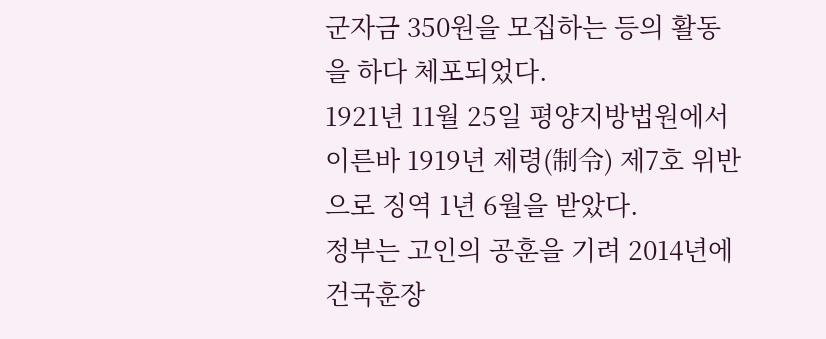군자금 350원을 모집하는 등의 활동을 하다 체포되었다.
1921년 11월 25일 평양지방법원에서 이른바 1919년 제령(制令) 제7호 위반으로 징역 1년 6월을 받았다.
정부는 고인의 공훈을 기려 2014년에 건국훈장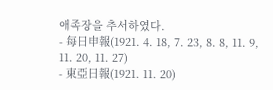애족장을 추서하였다.
- 每日申報(1921. 4. 18, 7. 23, 8. 8, 11. 9, 11. 20, 11. 27)
- 東亞日報(1921. 11. 20)